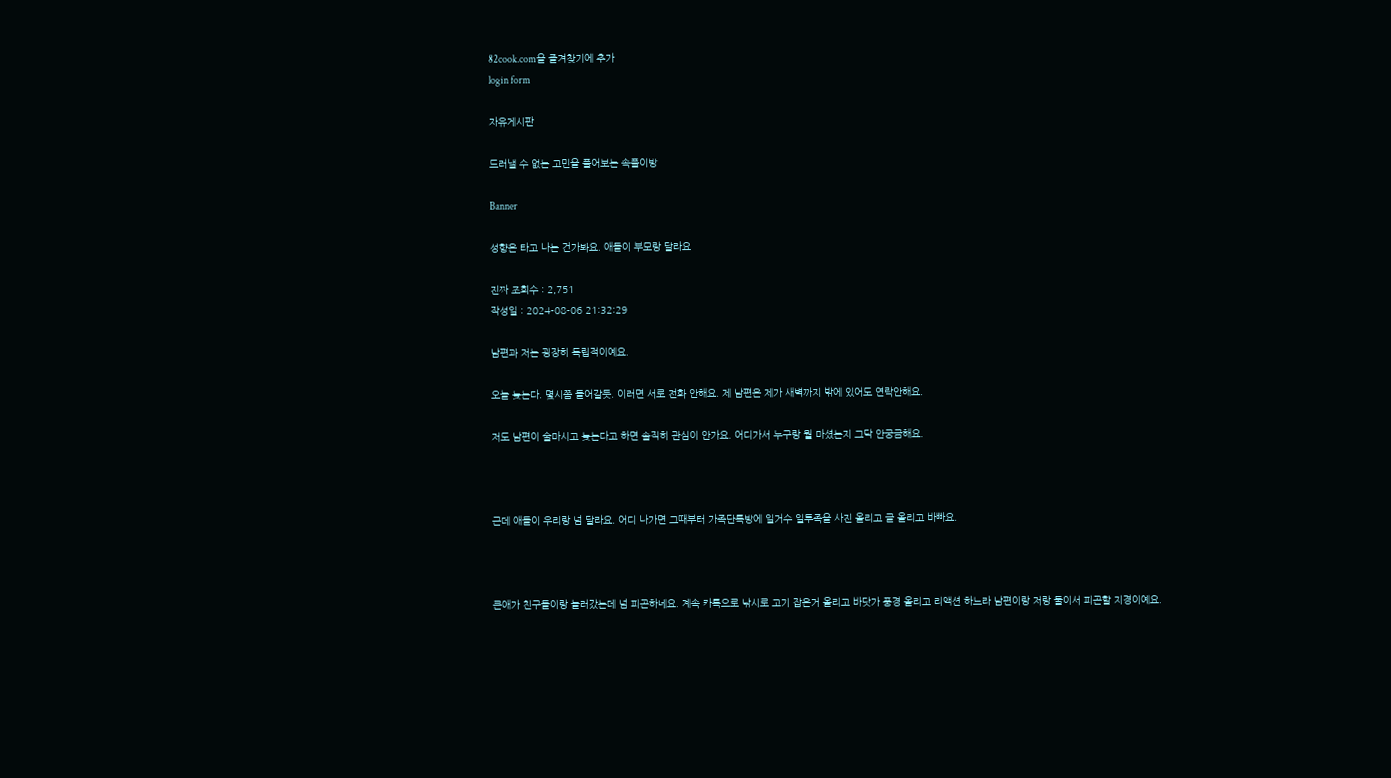82cook.com을 즐겨찾기에 추가
login form

자유게시판

드러낼 수 없는 고민을 풀어보는 속풀이방

Banner

성향은 타고 나는 건가봐요. 애들이 부모랑 달라요

진짜 조회수 : 2,751
작성일 : 2024-08-06 21:32:29

남편과 저는 굉장히 독립적이예요.

오늘 늦는다. 몇시쯤 들어갈듯. 이러면 서로 전화 안해요. 제 남편은 제가 새벽까지 밖에 있어도 연락안해요.

저도 남편이 술마시고 늦는다고 하면 솔직히 관심이 안가요. 어디가서 누구랑 뭘 마셨는지 그닥 안궁금해요.



근데 애들이 우리랑 넘 달라요. 어디 나가면 그때부터 가족단톡방에 일거수 일투족을 사진 올리고 글 올리고 바빠요.



큰애가 친구들이랑 놀러갔는데 넘 피곤하네요. 계속 카톡으로 낚시로 고기 잡은거 올리고 바닷가 풍경 올리고 리액션 하느라 남편이랑 저랑 둘이서 피곤할 지경이예요.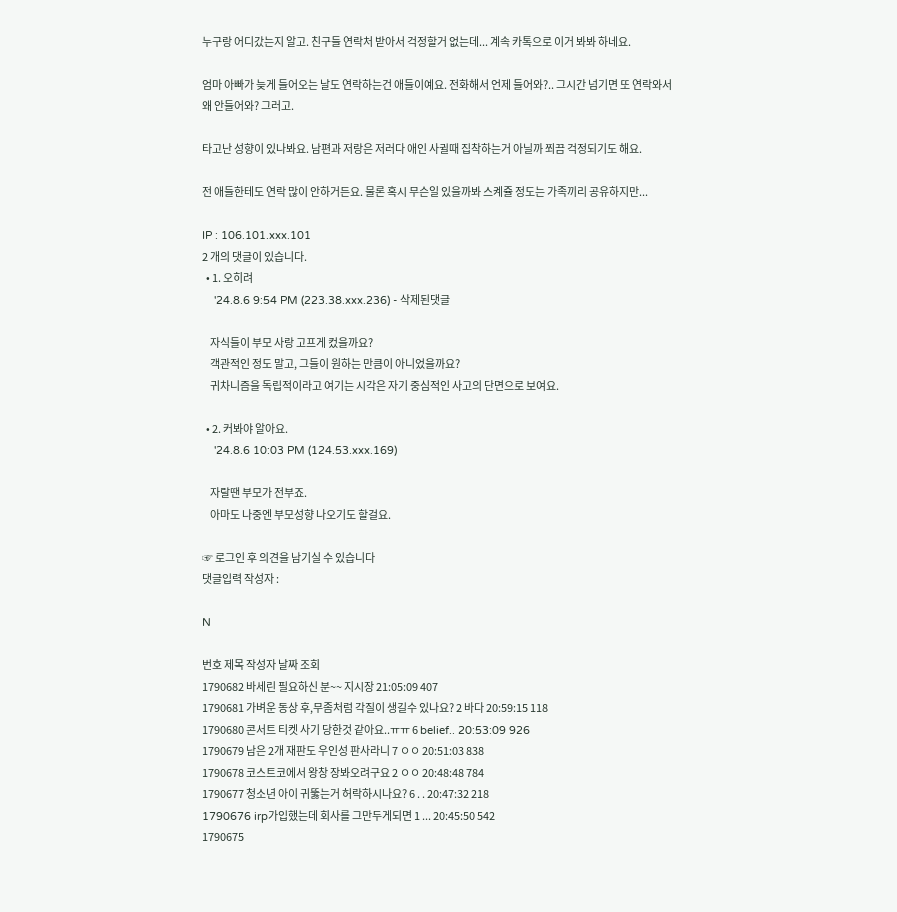누구랑 어디갔는지 알고. 친구들 연락처 받아서 걱정할거 없는데... 계속 카톡으로 이거 봐봐 하네요.

엄마 아빠가 늦게 들어오는 날도 연락하는건 애들이예요. 전화해서 언제 들어와?.. 그시간 넘기면 또 연락와서 왜 안들어와? 그러고.

타고난 성향이 있나봐요. 남편과 저랑은 저러다 애인 사귈때 집착하는거 아닐까 쬐끔 걱정되기도 해요.

전 애들한테도 연락 많이 안하거든요. 물론 혹시 무슨일 있을까봐 스켸쥴 정도는 가족끼리 공유하지만...

IP : 106.101.xxx.101
2 개의 댓글이 있습니다.
  • 1. 오히려
    '24.8.6 9:54 PM (223.38.xxx.236) - 삭제된댓글

    자식들이 부모 사랑 고프게 컸을까요?
    객관적인 정도 말고, 그들이 원하는 만큼이 아니었을까요?
    귀차니즘을 독립적이라고 여기는 시각은 자기 중심적인 사고의 단면으로 보여요.

  • 2. 커봐야 알아요.
    '24.8.6 10:03 PM (124.53.xxx.169)

    자랄땐 부모가 전부죠.
    아마도 나중엔 부모성향 나오기도 할걸요.

☞ 로그인 후 의견을 남기실 수 있습니다
댓글입력 작성자 :

N

번호 제목 작성자 날짜 조회
1790682 바세린 필요하신 분~~ 지시장 21:05:09 407
1790681 가벼운 동상 후,무좀처럼 각질이 생길수 있나요? 2 바다 20:59:15 118
1790680 콘서트 티켓 사기 당한것 같아요..ㅠㅠ 6 belief.. 20:53:09 926
1790679 남은 2개 재판도 우인성 판사라니 7 ㅇㅇ 20:51:03 838
1790678 코스트코에서 왕창 장봐오려구요 2 ㅇㅇ 20:48:48 784
1790677 청소년 아이 귀뚫는거 허락하시나요? 6 . . 20:47:32 218
1790676 irp가입했는데 회사를 그만두게되면 1 ... 20:45:50 542
1790675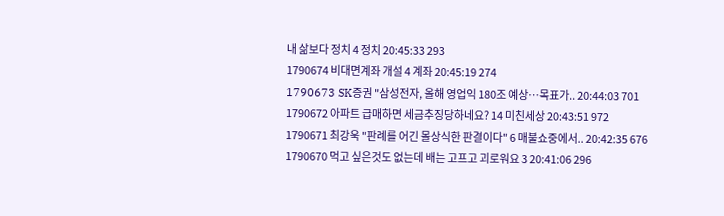내 삶보다 정치 4 정치 20:45:33 293
1790674 비대면계좌 개설 4 계좌 20:45:19 274
1790673 SK증권 "삼성전자, 올해 영업익 180조 예상…목표가.. 20:44:03 701
1790672 아파트 급매하면 세금추징당하네요? 14 미친세상 20:43:51 972
1790671 최강욱 "판례를 어긴 몰상식한 판결이다" 6 매불쇼중에서.. 20:42:35 676
1790670 먹고 싶은것도 없는데 배는 고프고 괴로워요 3 20:41:06 296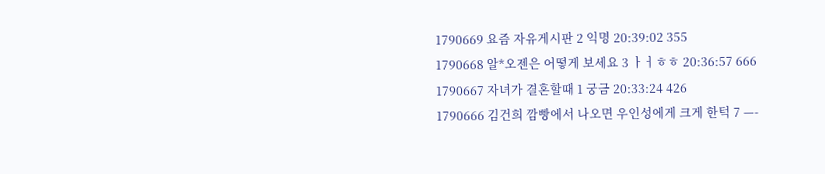1790669 요즘 자유게시판 2 익명 20:39:02 355
1790668 알*오젠은 어떻게 보세요 3 ㅏㅓㅎㅎ 20:36:57 666
1790667 자녀가 결혼할때 1 궁금 20:33:24 426
1790666 김건희 깜빵에서 나오면 우인성에게 크게 한턱 7 —-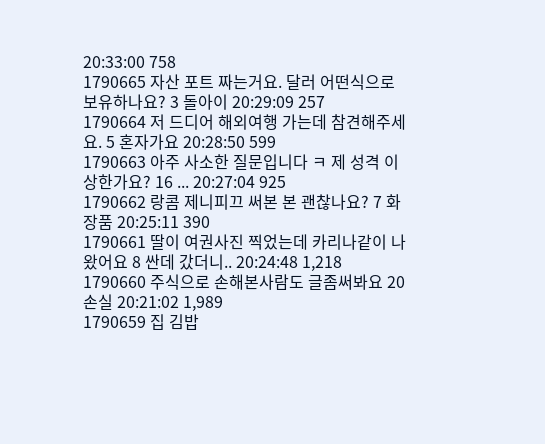20:33:00 758
1790665 자산 포트 짜는거요. 달러 어떤식으로 보유하나요? 3 돌아이 20:29:09 257
1790664 저 드디어 해외여행 가는데 참견해주세요. 5 혼자가요 20:28:50 599
1790663 아주 사소한 질문입니다 ㅋ 제 성격 이상한가요? 16 ... 20:27:04 925
1790662 랑콤 제니피끄 써본 본 괜찮나요? 7 화장품 20:25:11 390
1790661 딸이 여권사진 찍었는데 카리나같이 나왔어요 8 싼데 갔더니.. 20:24:48 1,218
1790660 주식으로 손해본사람도 글좀써봐요 20 손실 20:21:02 1,989
1790659 집 김밥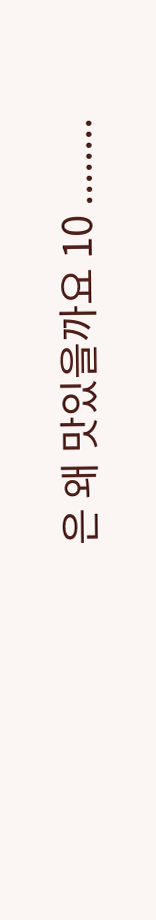은 왜 맛있을까요 10 ........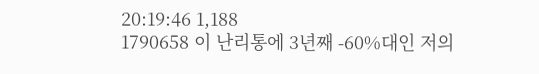20:19:46 1,188
1790658 이 난리통에 3년째 -60%대인 저의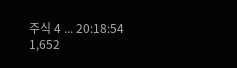주식 4 ... 20:18:54 1,652